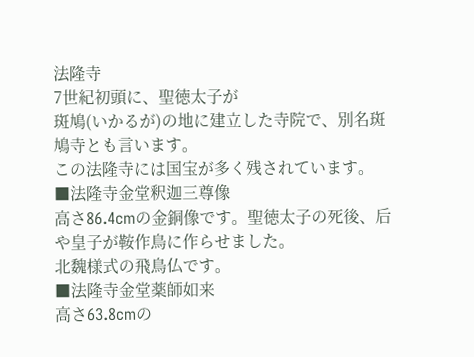法隆寺
7世紀初頭に、聖徳太子が
斑鳩(いかるが)の地に建立した寺院で、別名斑鳩寺とも言います。
この法隆寺には国宝が多く残されています。
■法隆寺金堂釈迦三尊像
高さ86.4cmの金銅像です。聖徳太子の死後、后や皇子が鞍作鳥に作らせました。
北魏様式の飛鳥仏です。
■法隆寺金堂薬師如来
高さ63.8cmの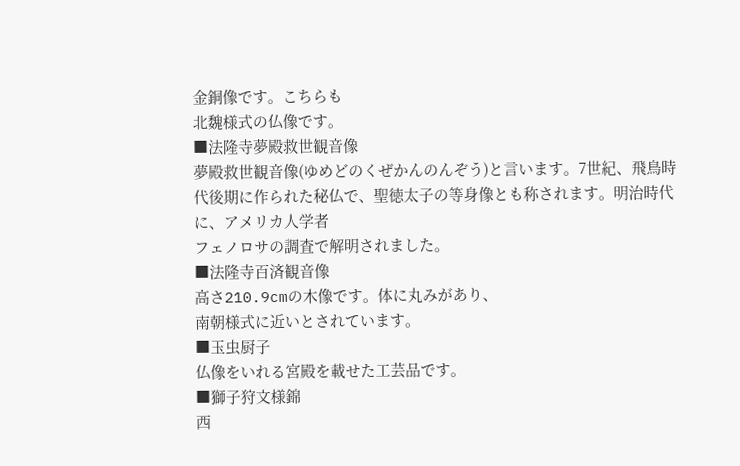金銅像です。こちらも
北魏様式の仏像です。
■法隆寺夢殿救世観音像
夢殿救世観音像(ゆめどのくぜかんのんぞう)と言います。7世紀、飛鳥時代後期に作られた秘仏で、聖徳太子の等身像とも称されます。明治時代に、アメリカ人学者
フェノロサの調査で解明されました。
■法隆寺百済観音像
高さ210.9cmの木像です。体に丸みがあり、
南朝様式に近いとされています。
■玉虫厨子
仏像をいれる宮殿を載せた工芸品です。
■獅子狩文様錦
西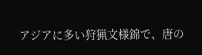アジアに多い狩猟文様錦で、唐の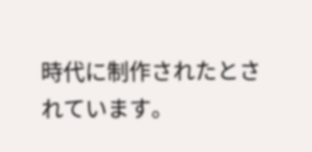時代に制作されたとされています。